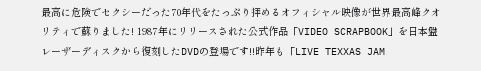最高に危険でセクシーだった70年代をたっぷり拝めるオフィシャル映像が世界最高峰クオリティで蘇りました! 1987年にリリースされた公式作品「VIDEO SCRAPBOOK」を日本盤レーザーディスクから復刻したDVDの登場です!!昨年も「LIVE TEXXAS JAM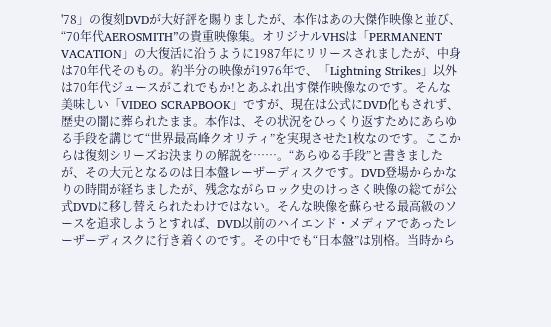'78」の復刻DVDが大好評を賜りましたが、本作はあの大傑作映像と並び、“70年代AEROSMITH”の貴重映像集。オリジナルVHSは「PERMANENT VACATION」の大復活に沿うように1987年にリリースされましたが、中身は70年代そのもの。約半分の映像が1976年で、「Lightning Strikes」以外は70年代ジュースがこれでもか!とあふれ出す傑作映像なのです。そんな美味しい「VIDEO SCRAPBOOK」ですが、現在は公式にDVD化もされず、歴史の闇に葬られたまま。本作は、その状況をひっくり返すためにあらゆる手段を講じて“世界最高峰クオリティ”を実現させた1枚なのです。ここからは復刻シリーズお決まりの解説を……。“あらゆる手段”と書きましたが、その大元となるのは日本盤レーザーディスクです。DVD登場からかなりの時間が経ちましたが、残念ながらロック史のけっさく映像の総てが公式DVDに移し替えられたわけではない。そんな映像を蘇らせる最高級のソースを追求しようとすれば、DVD以前のハイエンド・メディアであったレーザーディスクに行き着くのです。その中でも“日本盤”は別格。当時から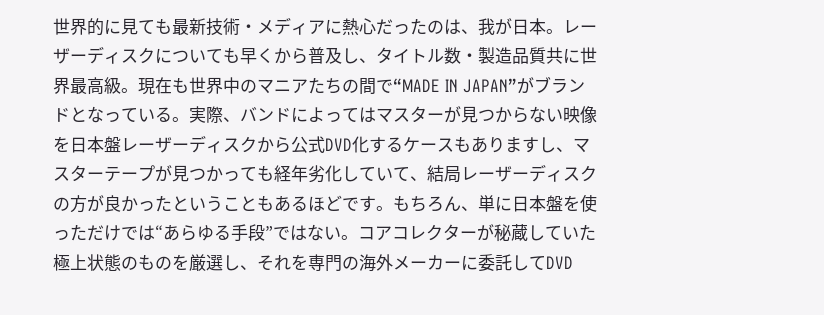世界的に見ても最新技術・メディアに熱心だったのは、我が日本。レーザーディスクについても早くから普及し、タイトル数・製造品質共に世界最高級。現在も世界中のマニアたちの間で“MADE IN JAPAN”がブランドとなっている。実際、バンドによってはマスターが見つからない映像を日本盤レーザーディスクから公式DVD化するケースもありますし、マスターテープが見つかっても経年劣化していて、結局レーザーディスクの方が良かったということもあるほどです。もちろん、単に日本盤を使っただけでは“あらゆる手段”ではない。コアコレクターが秘蔵していた極上状態のものを厳選し、それを専門の海外メーカーに委託してDVD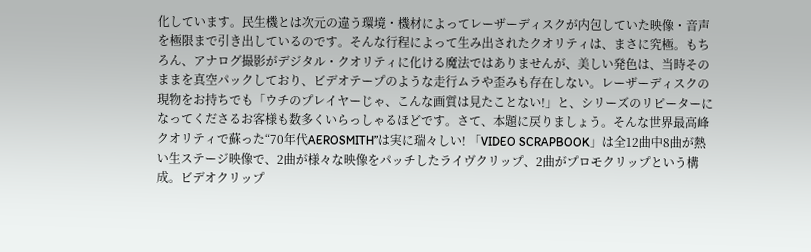化しています。民生機とは次元の違う環境・機材によってレーザーディスクが内包していた映像・音声を極限まで引き出しているのです。そんな行程によって生み出されたクオリティは、まさに究極。もちろん、アナログ撮影がデジタル・クオリティに化ける魔法ではありませんが、美しい発色は、当時そのままを真空パックしており、ビデオテープのような走行ムラや歪みも存在しない。レーザーディスクの現物をお持ちでも「ウチのプレイヤーじゃ、こんな画質は見たことない!」と、シリーズのリピーターになってくださるお客様も数多くいらっしゃるほどです。さて、本題に戻りましょう。そんな世界最高峰クオリティで蘇った“70年代AEROSMITH”は実に瑞々しい! 「VIDEO SCRAPBOOK」は全12曲中8曲が熱い生ステージ映像で、2曲が様々な映像をパッチしたライヴクリップ、2曲がプロモクリップという構成。ビデオクリップ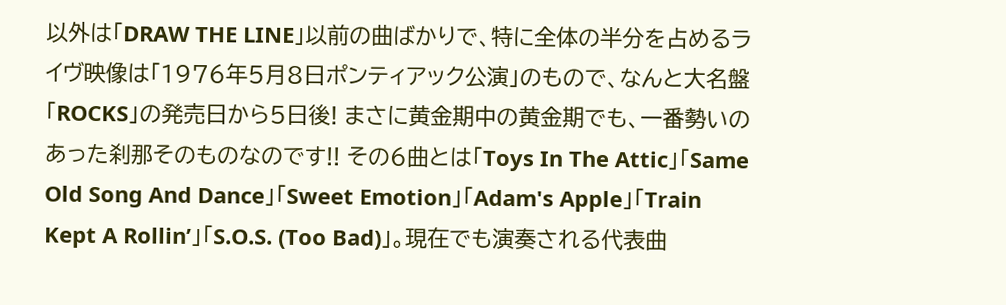以外は「DRAW THE LINE」以前の曲ばかりで、特に全体の半分を占めるライヴ映像は「1976年5月8日ポンティアック公演」のもので、なんと大名盤「ROCKS」の発売日から5日後! まさに黄金期中の黄金期でも、一番勢いのあった刹那そのものなのです!! その6曲とは「Toys In The Attic」「Same Old Song And Dance」「Sweet Emotion」「Adam's Apple」「Train Kept A Rollin’」「S.O.S. (Too Bad)」。現在でも演奏される代表曲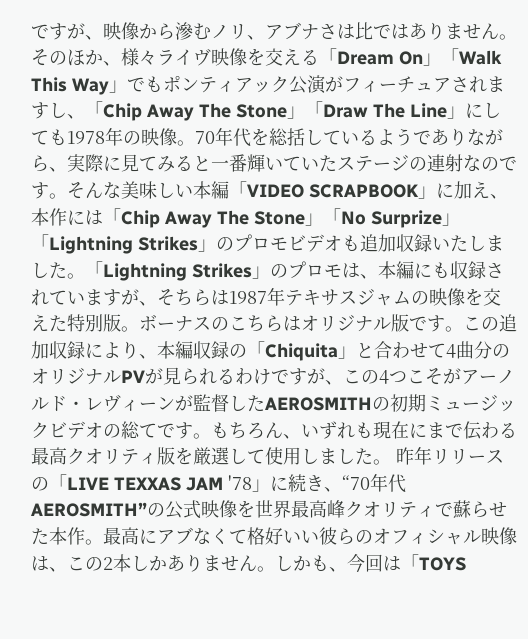ですが、映像から滲むノリ、アブナさは比ではありません。そのほか、様々ライヴ映像を交える「Dream On」「Walk This Way」でもポンティアック公演がフィーチュアされますし、「Chip Away The Stone」「Draw The Line」にしても1978年の映像。70年代を総括しているようでありながら、実際に見てみると一番輝いていたステージの連射なのです。そんな美味しい本編「VIDEO SCRAPBOOK」に加え、本作には「Chip Away The Stone」「No Surprize」「Lightning Strikes」のプロモビデオも追加収録いたしました。「Lightning Strikes」のプロモは、本編にも収録されていますが、そちらは1987年テキサスジャムの映像を交えた特別版。ボーナスのこちらはオリジナル版です。この追加収録により、本編収録の「Chiquita」と合わせて4曲分のオリジナルPVが見られるわけですが、この4つこそがアーノルド・レヴィーンが監督したAEROSMITHの初期ミュージックビデオの総てです。もちろん、いずれも現在にまで伝わる最高クオリティ版を厳選して使用しました。 昨年リリースの「LIVE TEXXAS JAM '78」に続き、“70年代AEROSMITH”の公式映像を世界最高峰クオリティで蘇らせた本作。最高にアブなくて格好いい彼らのオフィシャル映像は、この2本しかありません。しかも、今回は「TOYS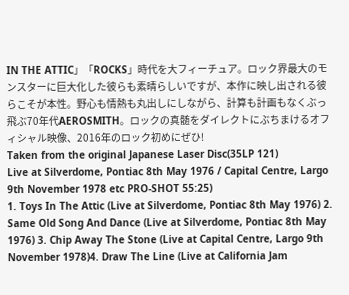IN THE ATTIC」「ROCKS」時代を大フィーチュア。ロック界最大のモンスターに巨大化した彼らも素晴らしいですが、本作に映し出される彼らこそが本性。野心も情熱も丸出しにしながら、計算も計画もなくぶっ飛ぶ70年代AEROSMITH。ロックの真髄をダイレクトにぶちまけるオフィシャル映像、2016年のロック初めにぜひ!
Taken from the original Japanese Laser Disc(35LP 121)
Live at Silverdome, Pontiac 8th May 1976 / Capital Centre, Largo 9th November 1978 etc PRO-SHOT 55:25)
1. Toys In The Attic (Live at Silverdome, Pontiac 8th May 1976) 2. Same Old Song And Dance (Live at Silverdome, Pontiac 8th May 1976) 3. Chip Away The Stone (Live at Capital Centre, Largo 9th November 1978)4. Draw The Line (Live at California Jam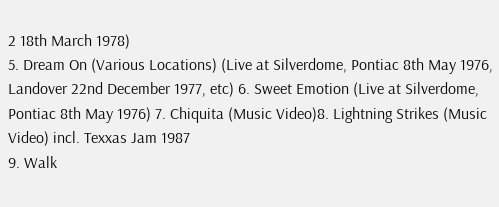2 18th March 1978)
5. Dream On (Various Locations) (Live at Silverdome, Pontiac 8th May 1976, Landover 22nd December 1977, etc) 6. Sweet Emotion (Live at Silverdome, Pontiac 8th May 1976) 7. Chiquita (Music Video)8. Lightning Strikes (Music Video) incl. Texxas Jam 1987
9. Walk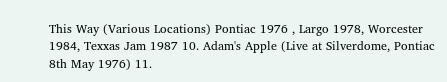This Way (Various Locations) Pontiac 1976 , Largo 1978, Worcester 1984, Texxas Jam 1987 10. Adam's Apple (Live at Silverdome, Pontiac 8th May 1976) 11.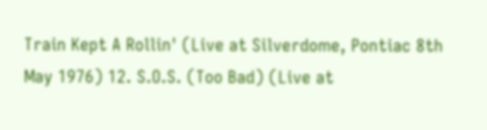Train Kept A Rollin' (Live at Silverdome, Pontiac 8th May 1976) 12. S.O.S. (Too Bad) (Live at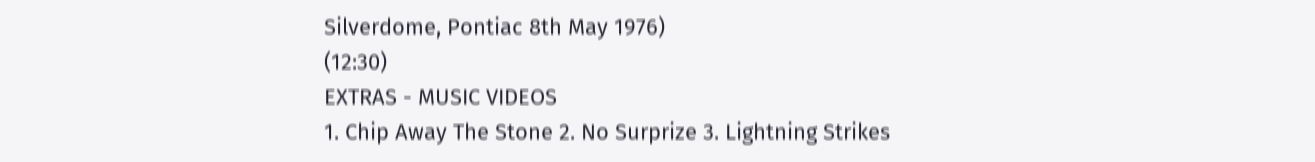Silverdome, Pontiac 8th May 1976)
(12:30)
EXTRAS - MUSIC VIDEOS
1. Chip Away The Stone 2. No Surprize 3. Lightning Strikes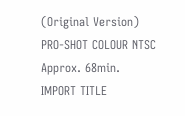(Original Version)
PRO-SHOT COLOUR NTSC Approx. 68min.
IMPORT TITLE